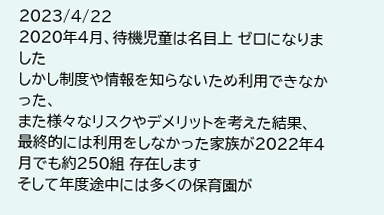2023/4/22
2020年4月、待機児童は名目上 ゼロになりました
しかし制度や情報を知らないため利用できなかった、
また様々なリスクやデメリットを考えた結果、
最終的には利用をしなかった家族が2022年4月でも約250組 存在します
そして年度途中には多くの保育園が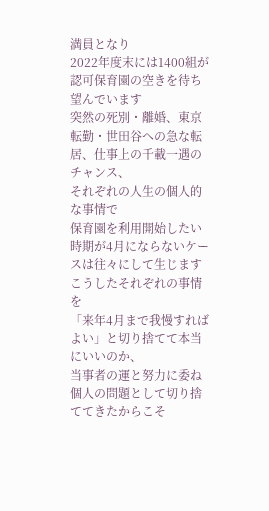満員となり
2022年度末には1400組が認可保育園の空きを待ち望んでいます
突然の死別・離婚、東京転勤・世田谷への急な転居、仕事上の千載一遇のチャンス、
それぞれの人生の個人的な事情で
保育園を利用開始したい時期が4月にならないケースは往々にして生じます
こうしたそれぞれの事情を
「来年4月まで我慢すればよい」と切り捨てて本当にいいのか、
当事者の運と努力に委ね個人の問題として切り捨ててきたからこそ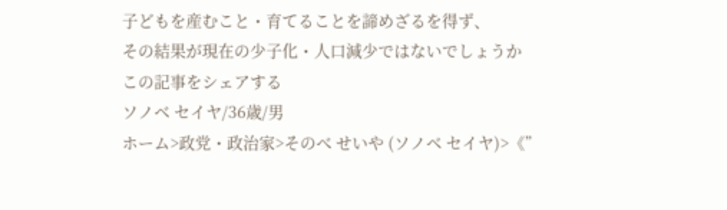子どもを産むこと・育てることを諦めざるを得ず、
その結果が現在の少子化・人口減少ではないでしょうか
この記事をシェアする
ソノベ セイヤ/36歳/男
ホーム>政党・政治家>そのべ せいや (ソノベ セイヤ)>《”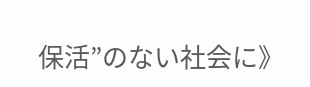保活”のない社会に》